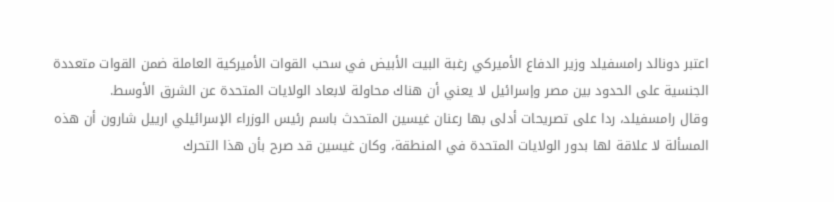اعتبر دونالد رامسفيلد وزير الدفاع الأميركي رغبة البيت الأبيض في سحب القوات الأميركية العاملة ضمن القوات متعددة الجنسية على الحدود بين مصر وإسرائيل لا يعني أن هناك محاولة لابعاد الولايات المتحدة عن الشرق الأوسط.
وقال رامسفيلد، ردا على تصريحات أدلى بها رعنان غيسين المتحدث باسم رئيس الوزراء الإسرائيلي ارييل شارون أن هذه المسألة لا علاقة لها بدور الولايات المتحدة في المنطقة، وكان غيسين قد صرح بأن هذا التحرك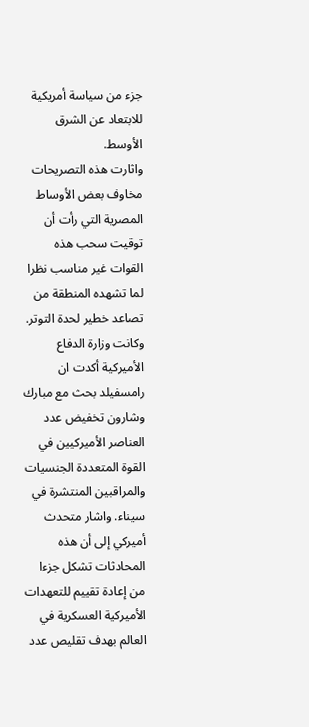جزء من سياسة أمريكية للابتعاد عن الشرق الأوسط.
واثارت هذه التصريحات مخاوف بعض الأوساط المصرية التي رأت أن توقيت سحب هذه القوات غير مناسب نظرا لما تشهده المنطقة من تصاعد خطير لحدة التوتر.
وكانت وزارة الدفاع الأميركية أكدت ان رامسفيلد بحث مع مبارك وشارون تخفيض عدد العناصر الأميركيين في القوة المتعددة الجنسيات والمراقبين المنتشرة في سيناء. واشار متحدث أميركي إلى أن هذه المحادثات تشكل جزءا من إعادة تقييم للتعهدات الأميركية العسكرية في العالم بهدف تقليص عدد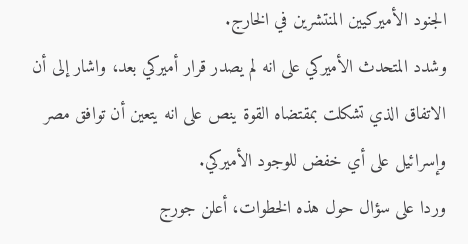الجنود الأميركيين المنتشرين في الخارج.
وشدد المتحدث الأميركي على انه لم يصدر قرار أميركي بعد، واشار إلى أن الاتفاق الذي تشكلت بمقتضاه القوة ينص على انه يتعين أن توافق مصر وإسرائيل على أي خفض للوجود الأميركي.
وردا على سؤال حول هذه الخطوات، أعلن جورج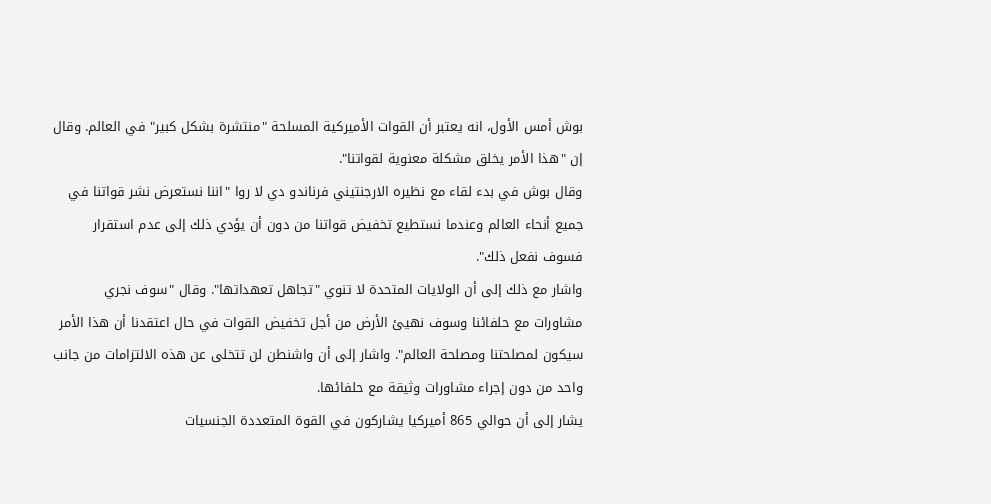بوش أمس الأول، انه يعتبر أن القوات الأميركية المسلحة "منتشرة بشكل كبير" في العالم. وقال إن "هذا الأمر يخلق مشكلة معنوية لقواتنا".
وقال بوش في بدء لقاء مع نظيره الارجنتيني فرناندو دي لا روا "اننا نستعرض نشر قواتنا في جميع أنحاء العالم وعندما نستطيع تخفيض قواتنا من دون أن يؤدي ذلك إلى عدم استقرار فسوف نفعل ذلك".
واشار مع ذلك إلى أن الولايات المتحدة لا تنوي "تجاهل تعهداتها". وقال "سوف نجري مشاورات مع حلفائنا وسوف نهيئ الأرض من أجل تخفيض القوات في حال اعتقدنا أن هذا الأمر سيكون لمصلحتنا ومصلحة العالم". واشار إلى أن واشنطن لن تتخلى عن هذه الالتزامات من جانب واحد من دون إجراء مشاورات وثيقة مع حلفائها.
يشار إلى أن حوالي 865 أميركيا يشاركون في القوة المتعددة الجنسيات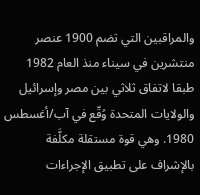والمراقبين التي تضم 1900 عنصر منتشرين في سيناء منذ العام 1982 طبقا لاتفاق ثلاثي بين مصر وإسرائيل والولايات المتحدة وُقّع في آب/أغسطس 1980. وهي قوة مستقلة مكلَّفة بالإشراف على تطبيق الإجراءات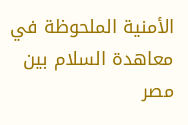الأمنية الملحوظة في معاهدة السلام بين مصر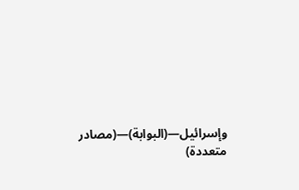وإسرائيل—(البوابة)—(مصادر متعددة)